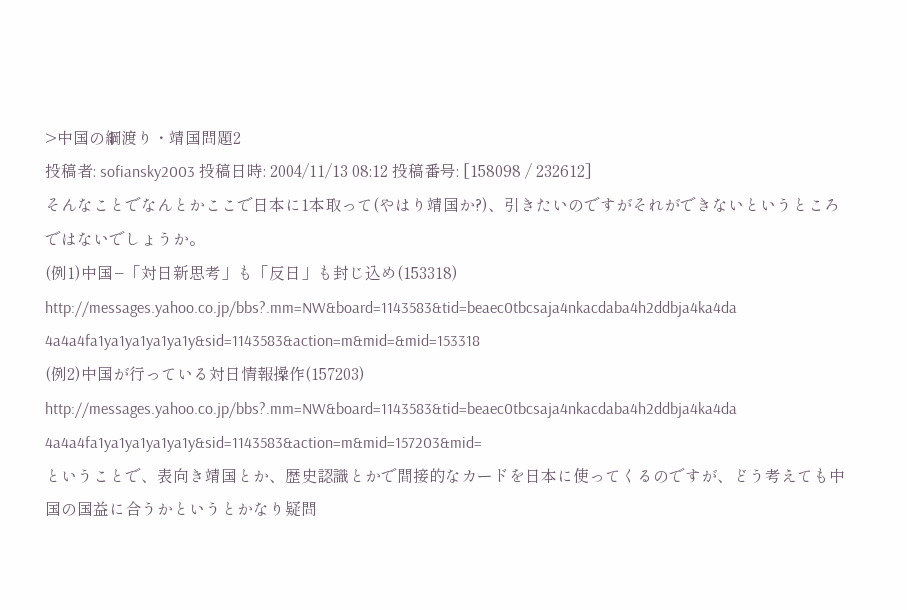>中国の綱渡り・靖国問題2
投稿者: sofiansky2003 投稿日時: 2004/11/13 08:12 投稿番号: [158098 / 232612]
そんなことでなんとかここで日本に1本取って(やはり靖国か?)、引きたいのですがそれができないというところではないでしょうか。
(例1)中国−「対日新思考」も「反日」も封じ込め(153318)
http://messages.yahoo.co.jp/bbs?.mm=NW&board=1143583&tid=beaec0tbcsaja4nkacdaba4h2ddbja4ka4da 4a4a4fa1ya1ya1ya1ya1y&sid=1143583&action=m&mid=&mid=153318
(例2)中国が行っている対日情報操作(157203)
http://messages.yahoo.co.jp/bbs?.mm=NW&board=1143583&tid=beaec0tbcsaja4nkacdaba4h2ddbja4ka4da 4a4a4fa1ya1ya1ya1ya1y&sid=1143583&action=m&mid=157203&mid=
ということで、表向き靖国とか、歴史認識とかで間接的なカードを日本に使ってくるのですが、どう考えても中国の国益に合うかというとかなり疑問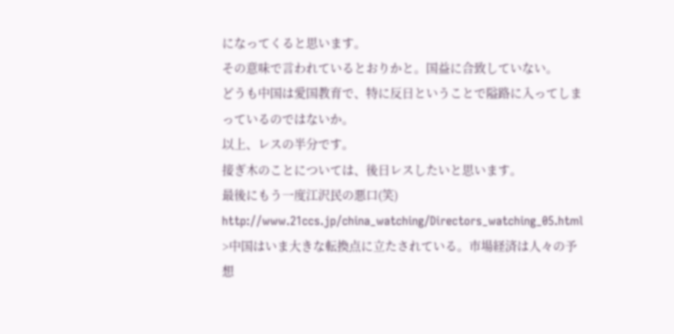になってくると思います。
その意味で言われているとおりかと。国益に合致していない。
どうも中国は愛国教育で、特に反日ということで隘路に入ってしまっているのではないか。
以上、レスの半分です。
接ぎ木のことについては、後日レスしたいと思います。
最後にもう一度江沢民の悪口(笑)
http://www.21ccs.jp/china_watching/Directors_watching_05.html
>中国はいま大きな転換点に立たされている。市場経済は人々の予想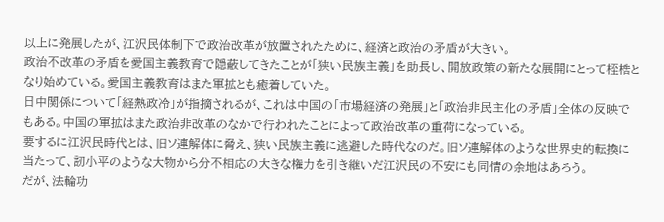以上に発展したが、江沢民体制下で政治改革が放置されたために、経済と政治の矛盾が大きい。
政治不改革の矛盾を愛国主義教育で隠蔽してきたことが「狭い民族主義」を助長し、開放政策の新たな展開にとって桎梏となり始めている。愛国主義教育はまた軍拡とも癒着していた。
日中関係について「経熱政冷」が指摘されるが、これは中国の「市場経済の発展」と「政治非民主化の矛盾」全体の反映でもある。中国の軍拡はまた政治非改革のなかで行われたことによって政治改革の重荷になっている。
要するに江沢民時代とは、旧ソ連解体に脅え、狭い民族主義に逃避した時代なのだ。旧ソ連解体のような世界史的転換に当たって、訒小平のような大物から分不相応の大きな権力を引き継いだ江沢民の不安にも同情の余地はあろう。
だが、法輪功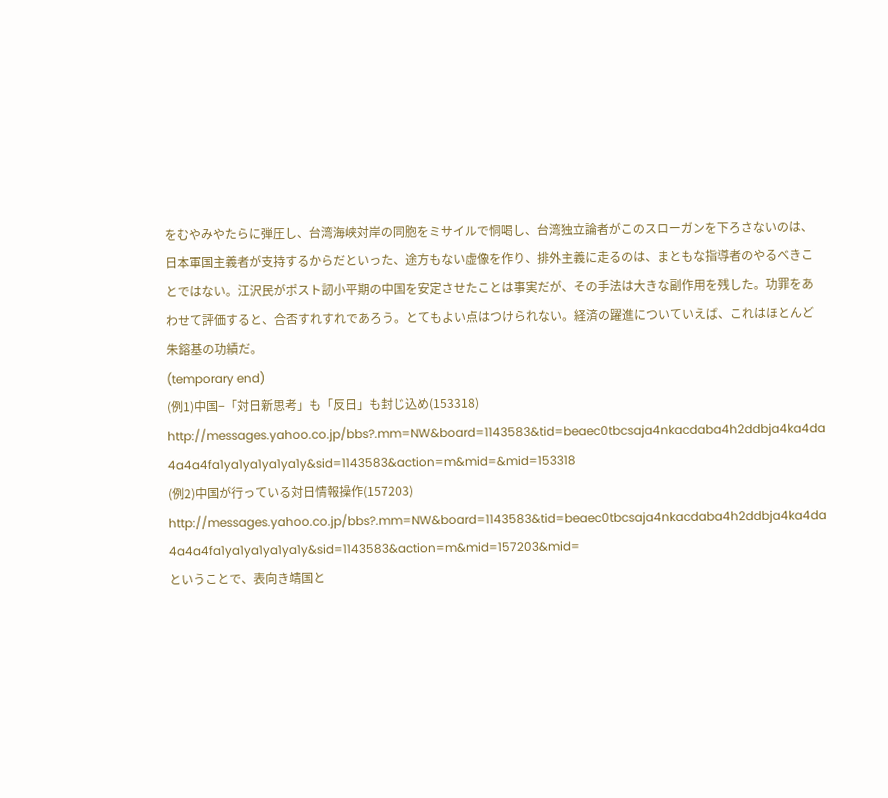をむやみやたらに弾圧し、台湾海峡対岸の同胞をミサイルで恫喝し、台湾独立論者がこのスローガンを下ろさないのは、日本軍国主義者が支持するからだといった、途方もない虚像を作り、排外主義に走るのは、まともな指導者のやるべきことではない。江沢民がポスト訒小平期の中国を安定させたことは事実だが、その手法は大きな副作用を残した。功罪をあわせて評価すると、合否すれすれであろう。とてもよい点はつけられない。経済の躍進についていえば、これはほとんど朱鎔基の功績だ。
(temporary end)
(例1)中国−「対日新思考」も「反日」も封じ込め(153318)
http://messages.yahoo.co.jp/bbs?.mm=NW&board=1143583&tid=beaec0tbcsaja4nkacdaba4h2ddbja4ka4da 4a4a4fa1ya1ya1ya1ya1y&sid=1143583&action=m&mid=&mid=153318
(例2)中国が行っている対日情報操作(157203)
http://messages.yahoo.co.jp/bbs?.mm=NW&board=1143583&tid=beaec0tbcsaja4nkacdaba4h2ddbja4ka4da 4a4a4fa1ya1ya1ya1ya1y&sid=1143583&action=m&mid=157203&mid=
ということで、表向き靖国と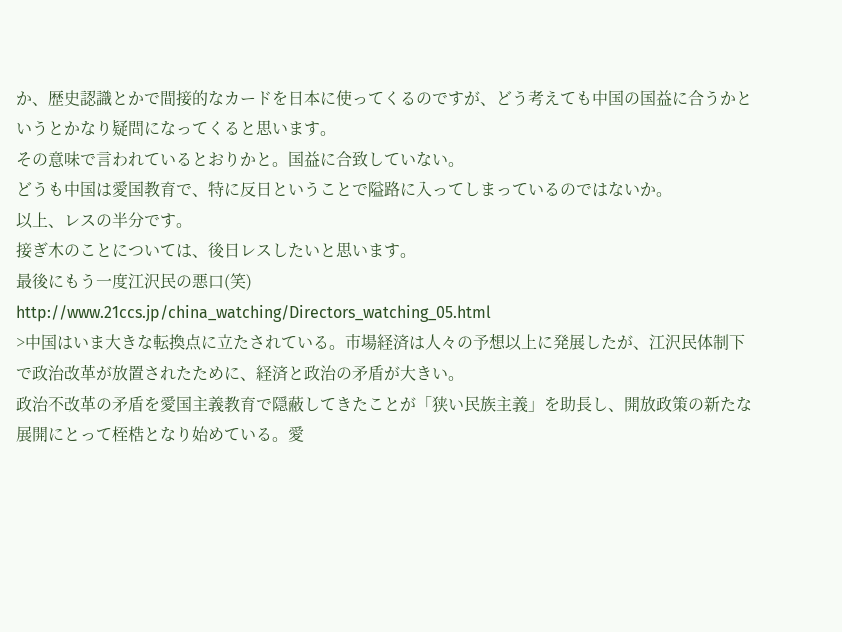か、歴史認識とかで間接的なカードを日本に使ってくるのですが、どう考えても中国の国益に合うかというとかなり疑問になってくると思います。
その意味で言われているとおりかと。国益に合致していない。
どうも中国は愛国教育で、特に反日ということで隘路に入ってしまっているのではないか。
以上、レスの半分です。
接ぎ木のことについては、後日レスしたいと思います。
最後にもう一度江沢民の悪口(笑)
http://www.21ccs.jp/china_watching/Directors_watching_05.html
>中国はいま大きな転換点に立たされている。市場経済は人々の予想以上に発展したが、江沢民体制下で政治改革が放置されたために、経済と政治の矛盾が大きい。
政治不改革の矛盾を愛国主義教育で隠蔽してきたことが「狭い民族主義」を助長し、開放政策の新たな展開にとって桎梏となり始めている。愛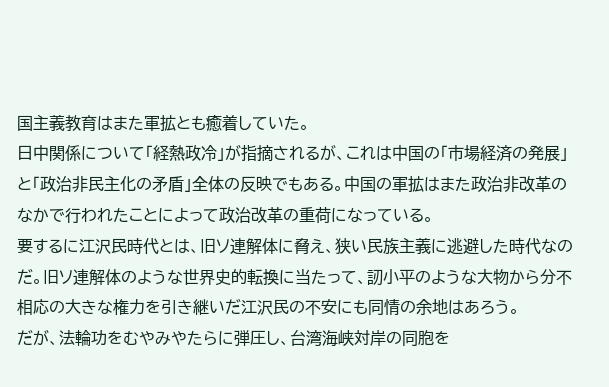国主義教育はまた軍拡とも癒着していた。
日中関係について「経熱政冷」が指摘されるが、これは中国の「市場経済の発展」と「政治非民主化の矛盾」全体の反映でもある。中国の軍拡はまた政治非改革のなかで行われたことによって政治改革の重荷になっている。
要するに江沢民時代とは、旧ソ連解体に脅え、狭い民族主義に逃避した時代なのだ。旧ソ連解体のような世界史的転換に当たって、訒小平のような大物から分不相応の大きな権力を引き継いだ江沢民の不安にも同情の余地はあろう。
だが、法輪功をむやみやたらに弾圧し、台湾海峡対岸の同胞を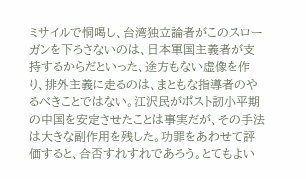ミサイルで恫喝し、台湾独立論者がこのスローガンを下ろさないのは、日本軍国主義者が支持するからだといった、途方もない虚像を作り、排外主義に走るのは、まともな指導者のやるべきことではない。江沢民がポスト訒小平期の中国を安定させたことは事実だが、その手法は大きな副作用を残した。功罪をあわせて評価すると、合否すれすれであろう。とてもよい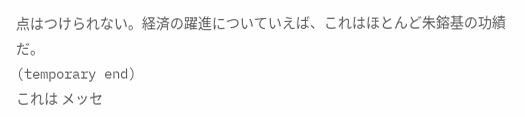点はつけられない。経済の躍進についていえば、これはほとんど朱鎔基の功績だ。
(temporary end)
これは メッセ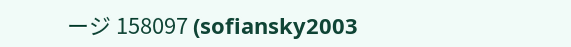ージ 158097 (sofiansky2003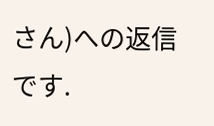さん)への返信です.